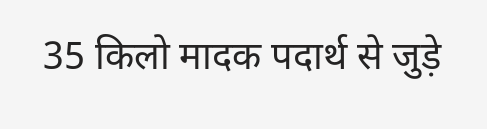35 किलो मादक पदार्थ से जुड़े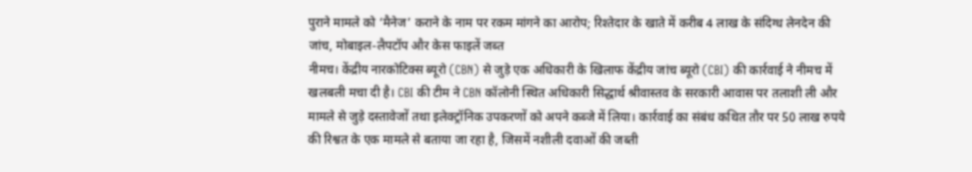पुराने मामले को ‘मैनेज’ कराने के नाम पर रकम मांगने का आरोप; रिश्तेदार के खाते में करीब 4 लाख के संदिग्ध लेनदेन की जांच, मोबाइल-लैपटॉप और केस फाइलें जब्त
नीमच। केंद्रीय नारकोटिक्स ब्यूरो (CBN) से जुड़े एक अधिकारी के खिलाफ केंद्रीय जांच ब्यूरो (CBI) की कार्रवाई ने नीमच में खलबली मचा दी है। CBI की टीम ने CBN कॉलोनी स्थित अधिकारी सिद्धार्थ श्रीवास्तव के सरकारी आवास पर तलाशी ली और मामले से जुड़े दस्तावेजों तथा इलेक्ट्रॉनिक उपकरणों को अपने कब्जे में लिया। कार्रवाई का संबंध कथित तौर पर 50 लाख रुपये की रिश्वत के एक मामले से बताया जा रहा है, जिसमें नशीली दवाओं की जब्ती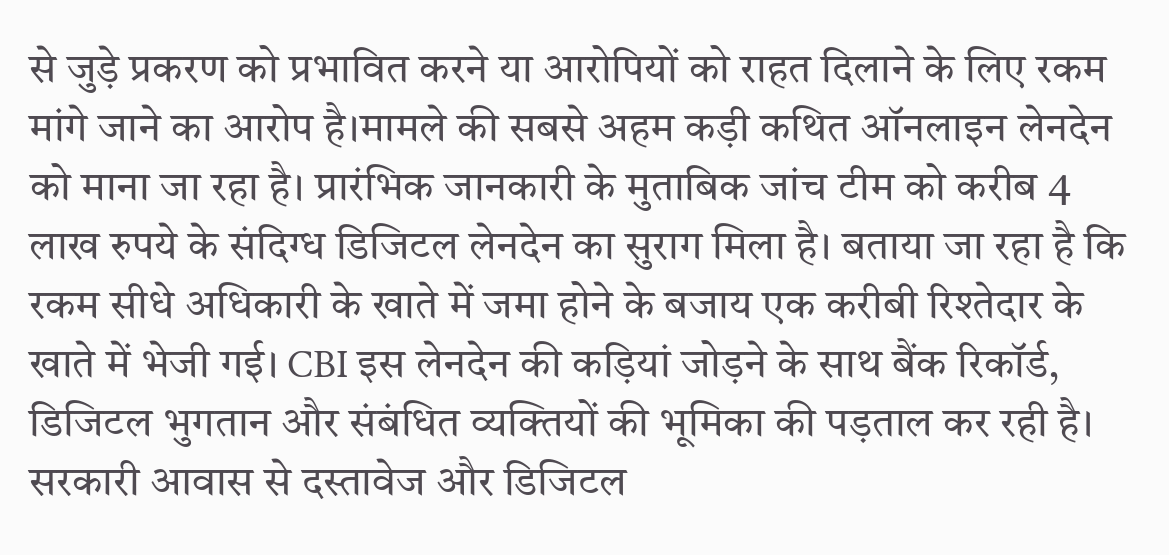से जुड़े प्रकरण को प्रभावित करने या आरोपियों को राहत दिलाने के लिए रकम मांगे जाने का आरोप है।मामले की सबसे अहम कड़ी कथित ऑनलाइन लेनदेन को माना जा रहा है। प्रारंभिक जानकारी के मुताबिक जांच टीम को करीब 4 लाख रुपये के संदिग्ध डिजिटल लेनदेन का सुराग मिला है। बताया जा रहा है कि रकम सीधे अधिकारी के खाते में जमा होने के बजाय एक करीबी रिश्तेदार के खाते में भेजी गई। CBI इस लेनदेन की कड़ियां जोड़ने के साथ बैंक रिकॉर्ड, डिजिटल भुगतान और संबंधित व्यक्तियों की भूमिका की पड़ताल कर रही है।
सरकारी आवास से दस्तावेज और डिजिटल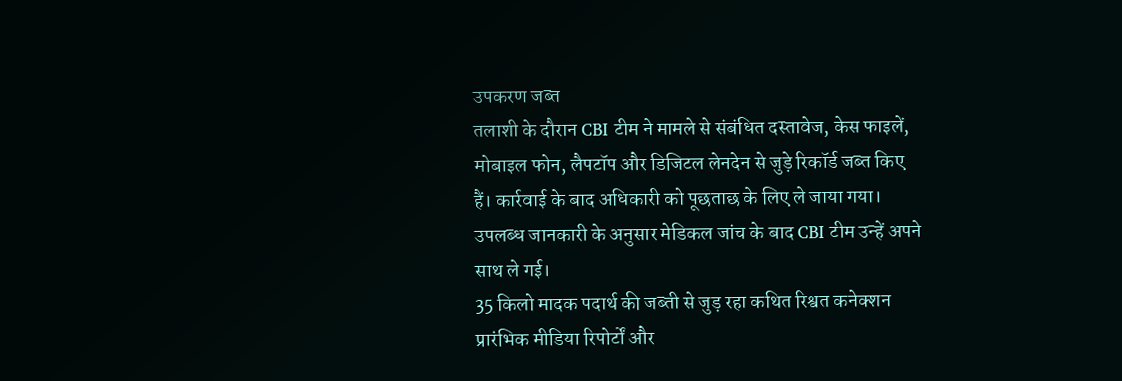उपकरण जब्त
तलाशी के दौरान CBI टीम ने मामले से संबंधित दस्तावेज, केस फाइलें, मोबाइल फोन, लैपटॉप और डिजिटल लेनदेन से जुड़े रिकॉर्ड जब्त किए हैं। कार्रवाई के बाद अधिकारी को पूछताछ के लिए ले जाया गया। उपलब्ध जानकारी के अनुसार मेडिकल जांच के बाद CBI टीम उन्हें अपने साथ ले गई।
35 किलो मादक पदार्थ की जब्ती से जुड़ रहा कथित रिश्वत कनेक्शन
प्रारंभिक मीडिया रिपोर्टों और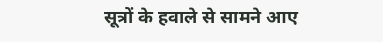सूत्रों के हवाले से सामने आए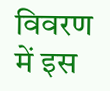विवरण में इस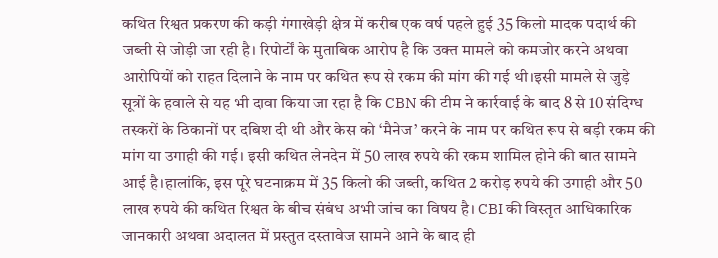कथित रिश्वत प्रकरण की कड़ी गंगाखेड़ी क्षेत्र में करीब एक वर्ष पहले हुई 35 किलो मादक पदार्थ की जब्ती से जोड़ी जा रही है। रिपोर्टों के मुताबिक आरोप है कि उक्त मामले को कमजोर करने अथवा आरोपियों को राहत दिलाने के नाम पर कथित रूप से रकम की मांग की गई थी।इसी मामले से जुड़े सूत्रों के हवाले से यह भी दावा किया जा रहा है कि CBN की टीम ने कार्रवाई के बाद 8 से 10 संदिग्ध तस्करों के ठिकानों पर दबिश दी थी और केस को ‘मैनेज’ करने के नाम पर कथित रूप से बड़ी रकम की मांग या उगाही की गई। इसी कथित लेनदेन में 50 लाख रुपये की रकम शामिल होने की बात सामने आई है।हालांकि, इस पूरे घटनाक्रम में 35 किलो की जब्ती, कथित 2 करोड़ रुपये की उगाही और 50 लाख रुपये की कथित रिश्वत के बीच संबंध अभी जांच का विषय है। CBI की विस्तृत आधिकारिक जानकारी अथवा अदालत में प्रस्तुत दस्तावेज सामने आने के बाद ही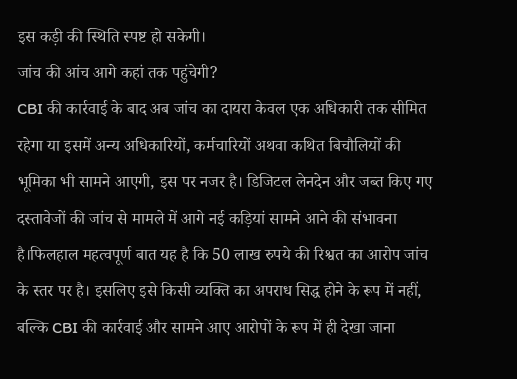इस कड़ी की स्थिति स्पष्ट हो सकेगी।
जांच की आंच आगे कहां तक पहुंचेगी?
CBI की कार्रवाई के बाद अब जांच का दायरा केवल एक अधिकारी तक सीमित रहेगा या इसमें अन्य अधिकारियों, कर्मचारियों अथवा कथित बिचौलियों की भूमिका भी सामने आएगी, इस पर नजर है। डिजिटल लेनदेन और जब्त किए गए दस्तावेजों की जांच से मामले में आगे नई कड़ियां सामने आने की संभावना है।फिलहाल महत्वपूर्ण बात यह है कि 50 लाख रुपये की रिश्वत का आरोप जांच के स्तर पर है। इसलिए इसे किसी व्यक्ति का अपराध सिद्ध होने के रूप में नहीं, बल्कि CBI की कार्रवाई और सामने आए आरोपों के रूप में ही देखा जाना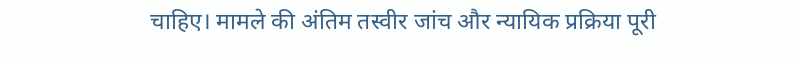चाहिए। मामले की अंतिम तस्वीर जांच और न्यायिक प्रक्रिया पूरी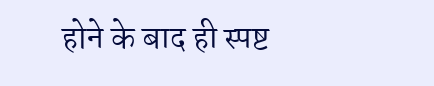होने के बाद ही स्पष्ट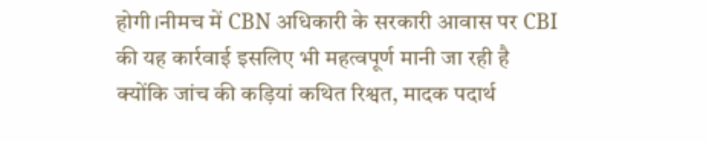होगी।नीमच में CBN अधिकारी के सरकारी आवास पर CBI की यह कार्रवाई इसलिए भी महत्वपूर्ण मानी जा रही है क्योंकि जांच की कड़ियां कथित रिश्वत, मादक पदार्थ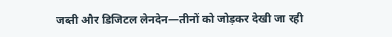जब्ती और डिजिटल लेनदेन—तीनों को जोड़कर देखी जा रही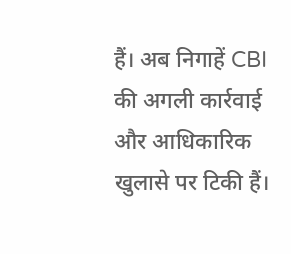हैं। अब निगाहें CBI की अगली कार्रवाई और आधिकारिक खुलासे पर टिकी हैं।